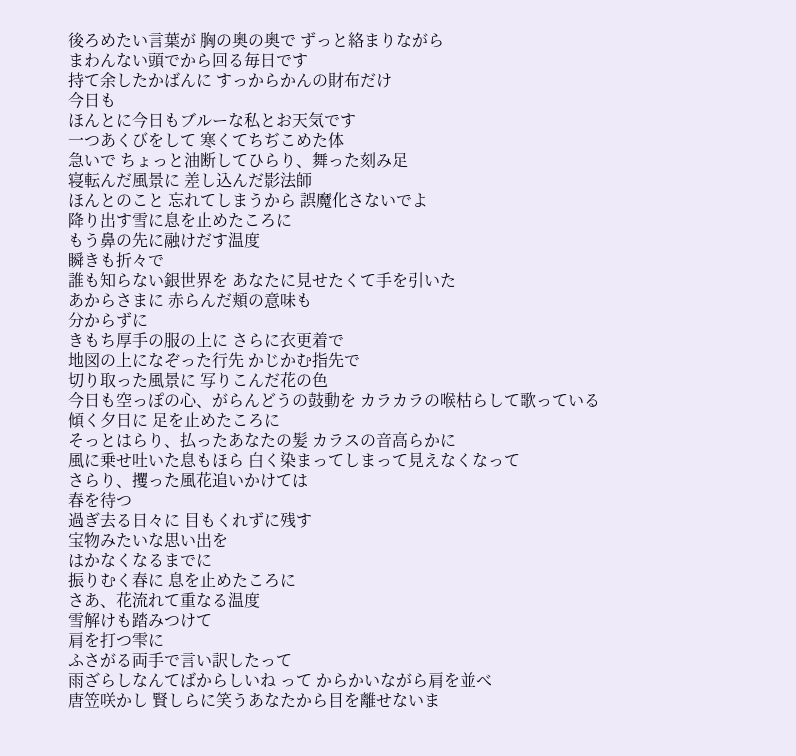後ろめたい言葉が 胸の奥の奥で ずっと絡まりながら
まわんない頭でから回る毎日です
持て余したかばんに すっからかんの財布だけ
今日も
ほんとに今日もブルーな私とお天気です
一つあくびをして 寒くてちぢこめた体
急いで ちょっと油断してひらり、舞った刻み足
寝転んだ風景に 差し込んだ影法師
ほんとのこと 忘れてしまうから 誤魔化さないでよ
降り出す雪に息を止めたころに
もう鼻の先に融けだす温度
瞬きも折々で
誰も知らない銀世界を あなたに見せたくて手を引いた
あからさまに 赤らんだ頬の意味も
分からずに
きもち厚手の服の上に さらに衣更着で
地図の上になぞった行先 かじかむ指先で
切り取った風景に 写りこんだ花の色
今日も空っぽの心、がらんどうの鼓動を カラカラの喉枯らして歌っている
傾く夕日に 足を止めたころに
そっとはらり、払ったあなたの髪 カラスの音高らかに
風に乗せ吐いた息もほら 白く染まってしまって見えなくなって
さらり、攫った風花追いかけては
春を待つ
過ぎ去る日々に 目もくれずに残す
宝物みたいな思い出を
はかなくなるまでに
振りむく春に 息を止めたころに
さあ、花流れて重なる温度
雪解けも踏みつけて
肩を打つ雫に
ふさがる両手で言い訳したって
雨ざらしなんてばからしいね って からかいながら肩を並べ
唐笠咲かし 賢しらに笑うあなたから目を離せないま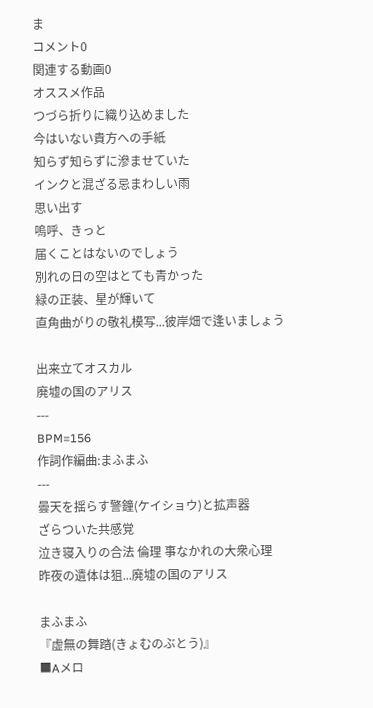ま
コメント0
関連する動画0
オススメ作品
つづら折りに織り込めました
今はいない貴方への手紙
知らず知らずに滲ませていた
インクと混ざる忌まわしい雨
思い出す
嗚呼、きっと
届くことはないのでしょう
別れの日の空はとても青かった
緑の正装、星が輝いて
直角曲がりの敬礼模写...彼岸畑で逢いましょう

出来立てオスカル
廃墟の国のアリス
---
BPM=156
作詞作編曲:まふまふ
---
曇天を揺らす警鐘(ケイショウ)と拡声器
ざらついた共感覚
泣き寝入りの合法 倫理 事なかれの大衆心理
昨夜の遺体は狙...廃墟の国のアリス

まふまふ
『虚無の舞踏(きょむのぶとう)』
■Aメロ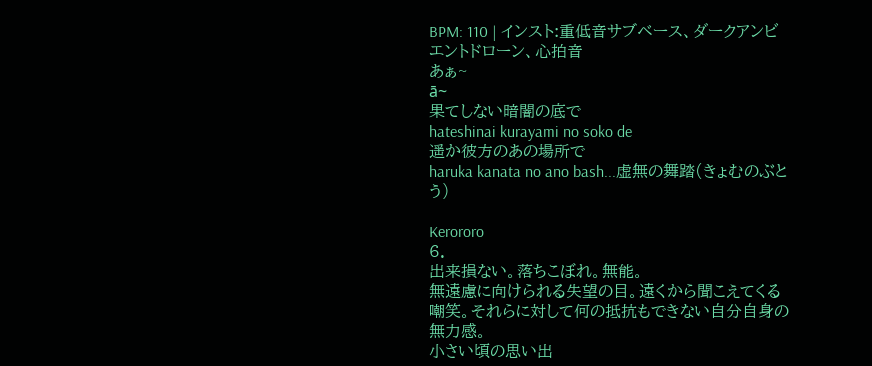BPM: 110 | インスト:重低音サブベース、ダークアンビエントドローン、心拍音
あぁ~
ā~
果てしない暗闇の底で
hateshinai kurayami no soko de
遥か彼方のあの場所で
haruka kanata no ano bash...虚無の舞踏(きょむのぶとう)

Kerororo
6.
出来損ない。落ちこぼれ。無能。
無遠慮に向けられる失望の目。遠くから聞こえてくる嘲笑。それらに対して何の抵抗もできない自分自身の無力感。
小さい頃の思い出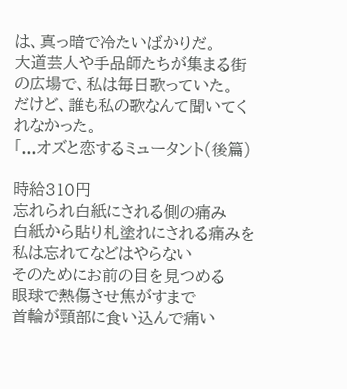は、真っ暗で冷たいばかりだ。
大道芸人や手品師たちが集まる街の広場で、私は毎日歌っていた。
だけど、誰も私の歌なんて聞いてくれなかった。
「...オズと恋するミュータント(後篇)

時給310円
忘れられ白紙にされる側の痛み
白紙から貼り札塗れにされる痛みを
私は忘れてなどはやらない
そのためにお前の目を見つめる
眼球で熱傷させ焦がすまで
首輪が頸部に食い込んで痛い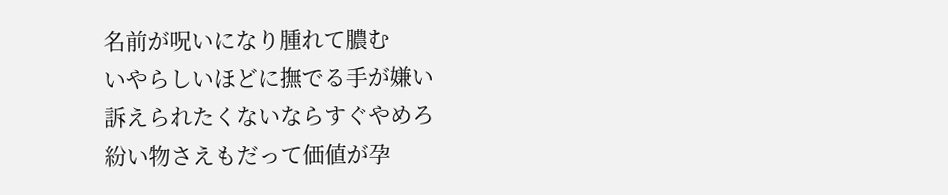名前が呪いになり腫れて膿む
いやらしいほどに撫でる手が嫌い
訴えられたくないならすぐやめろ
紛い物さえもだって価値が孕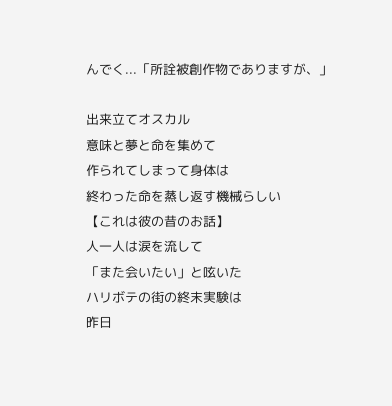んでく...「所詮被創作物でありますが、」

出来立てオスカル
意味と夢と命を集めて
作られてしまって身体は
終わった命を蒸し返す機械らしい
【これは彼の昔のお話】
人一人は涙を流して
「また会いたい」と呟いた
ハリボテの街の終末実験は
昨日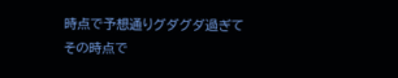時点で予想通りグダグダ過ぎて
その時点で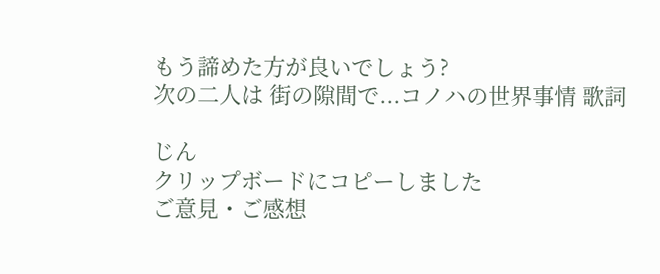もう諦めた方が良いでしょう?
次の二人は 街の隙間で...コノハの世界事情 歌詞

じん
クリップボードにコピーしました
ご意見・ご感想